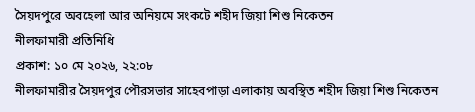সৈয়দপুরে অবহেলা আর অনিয়মে সংকটে শহীদ জিয়া শিশু নিকেতন
নীলফামারী প্রতিনিধি
প্রকাশ: ১০ মে ২০২৬, ২২:০৮
নীলফামারীর সৈয়দপুর পৌরসভার সাহেবপাড়া এলাকায় অবস্থিত শহীদ জিয়া শিশু নিকেতন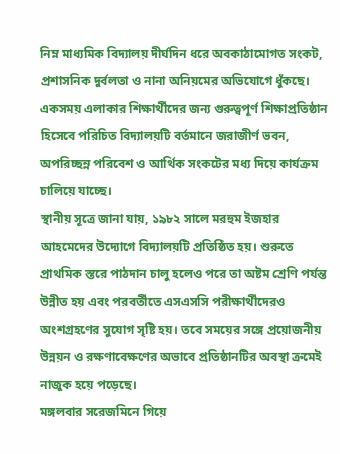নিম্ন মাধ্যমিক বিদ্যালয় দীর্ঘদিন ধরে অবকাঠামোগত সংকট, প্রশাসনিক দুর্বলতা ও নানা অনিয়মের অভিযোগে ধুঁকছে। একসময় এলাকার শিক্ষার্থীদের জন্য গুরুত্বপূর্ণ শিক্ষাপ্রতিষ্ঠান হিসেবে পরিচিত বিদ্যালয়টি বর্তমানে জরাজীর্ণ ভবন, অপরিচ্ছন্ন পরিবেশ ও আর্থিক সংকটের মধ্য দিয়ে কার্যক্রম চালিয়ে যাচ্ছে।
স্থানীয় সূত্রে জানা যায়, ১৯৮২ সালে মরহুম ইজহার আহমেদের উদ্যোগে বিদ্যালয়টি প্রতিষ্ঠিত হয়। শুরুতে প্রাথমিক স্তরে পাঠদান চালু হলেও পরে তা অষ্টম শ্রেণি পর্যন্ত উন্নীত হয় এবং পরবর্তীতে এসএসসি পরীক্ষার্থীদেরও অংশগ্রহণের সুযোগ সৃষ্টি হয়। তবে সময়ের সঙ্গে প্রয়োজনীয় উন্নয়ন ও রক্ষণাবেক্ষণের অভাবে প্রতিষ্ঠানটির অবস্থা ক্রমেই নাজুক হয়ে পড়েছে।
মঙ্গলবার সরেজমিনে গিয়ে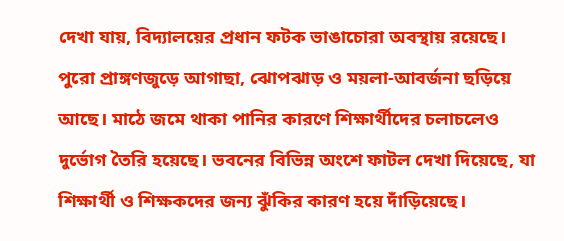দেখা যায়, বিদ্যালয়ের প্রধান ফটক ভাঙাচোরা অবস্থায় রয়েছে। পুরো প্রাঙ্গণজুড়ে আগাছা, ঝোপঝাড় ও ময়লা-আবর্জনা ছড়িয়ে আছে। মাঠে জমে থাকা পানির কারণে শিক্ষার্থীদের চলাচলেও দুর্ভোগ তৈরি হয়েছে। ভবনের বিভিন্ন অংশে ফাটল দেখা দিয়েছে, যা শিক্ষার্থী ও শিক্ষকদের জন্য ঝুঁকির কারণ হয়ে দাঁড়িয়েছে।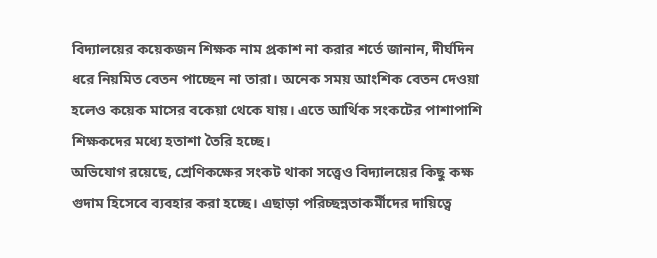বিদ্যালয়ের কয়েকজন শিক্ষক নাম প্রকাশ না করার শর্তে জানান, দীর্ঘদিন ধরে নিয়মিত বেতন পাচ্ছেন না তারা। অনেক সময় আংশিক বেতন দেওয়া হলেও কয়েক মাসের বকেয়া থেকে যায়। এতে আর্থিক সংকটের পাশাপাশি শিক্ষকদের মধ্যে হতাশা তৈরি হচ্ছে।
অভিযোগ রয়েছে, শ্রেণিকক্ষের সংকট থাকা সত্ত্বেও বিদ্যালয়ের কিছু কক্ষ গুদাম হিসেবে ব্যবহার করা হচ্ছে। এছাড়া পরিচ্ছন্নতাকর্মীদের দায়িত্বে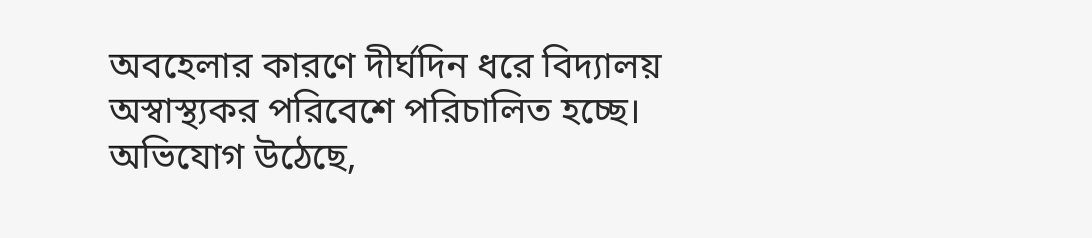অবহেলার কারণে দীর্ঘদিন ধরে বিদ্যালয় অস্বাস্থ্যকর পরিবেশে পরিচালিত হচ্ছে। অভিযোগ উঠেছে,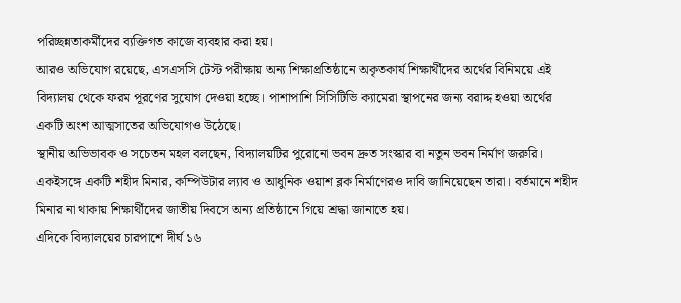পরিচ্ছন্নতাকর্মীদের ব্যক্তিগত কাজে ব্যবহার করা হয়।
আরও অভিযোগ রয়েছে, এসএসসি টেস্ট পরীক্ষায় অন্য শিক্ষাপ্রতিষ্ঠানে অকৃতকার্য শিক্ষার্থীদের অর্থের বিনিময়ে এই বিদ্যালয় থেকে ফরম পূরণের সুযোগ দেওয়া হচ্ছে। পাশাপাশি সিসিটিভি ক্যামেরা স্থাপনের জন্য বরাদ্দ হওয়া অর্থের একটি অংশ আত্মসাতের অভিযোগও উঠেছে।
স্থানীয় অভিভাবক ও সচেতন মহল বলছেন, বিদ্যালয়টির পুরোনো ভবন দ্রুত সংস্কার বা নতুন ভবন নির্মাণ জরুরি। একইসঙ্গে একটি শহীদ মিনার, কম্পিউটার ল্যাব ও আধুনিক ওয়াশ ব্লক নির্মাণেরও দাবি জানিয়েছেন তারা। বর্তমানে শহীদ মিনার না থাকায় শিক্ষার্থীদের জাতীয় দিবসে অন্য প্রতিষ্ঠানে গিয়ে শ্রদ্ধা জানাতে হয়।
এদিকে বিদ্যালয়ের চারপাশে দীর্ঘ ১৬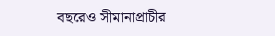বছরেও সীমানাপ্রাচীর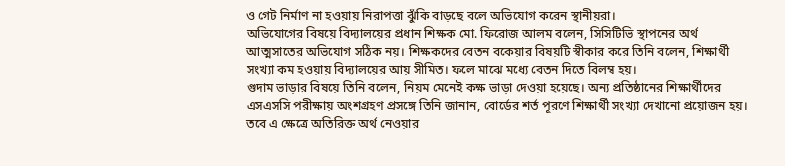ও গেট নির্মাণ না হওয়ায় নিরাপত্তা ঝুঁকি বাড়ছে বলে অভিযোগ করেন স্থানীয়রা।
অভিযোগের বিষয়ে বিদ্যালয়ের প্রধান শিক্ষক মো. ফিরোজ আলম বলেন, সিসিটিভি স্থাপনের অর্থ আত্মসাতের অভিযোগ সঠিক নয়। শিক্ষকদের বেতন বকেয়ার বিষয়টি স্বীকার করে তিনি বলেন, শিক্ষার্থী সংখ্যা কম হওয়ায় বিদ্যালয়ের আয় সীমিত। ফলে মাঝে মধ্যে বেতন দিতে বিলম্ব হয়।
গুদাম ভাড়ার বিষয়ে তিনি বলেন, নিয়ম মেনেই কক্ষ ভাড়া দেওয়া হয়েছে। অন্য প্রতিষ্ঠানের শিক্ষার্থীদের এসএসসি পরীক্ষায় অংশগ্রহণ প্রসঙ্গে তিনি জানান, বোর্ডের শর্ত পূরণে শিক্ষার্থী সংখ্যা দেখানো প্রয়োজন হয়। তবে এ ক্ষেত্রে অতিরিক্ত অর্থ নেওয়ার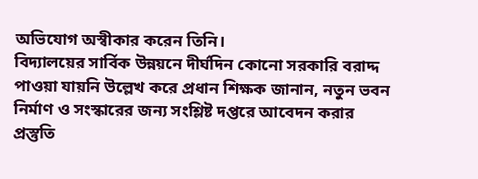অভিযোগ অস্বীকার করেন তিনি।
বিদ্যালয়ের সার্বিক উন্নয়নে দীর্ঘদিন কোনো সরকারি বরাদ্দ পাওয়া যায়নি উল্লেখ করে প্রধান শিক্ষক জানান, নতুন ভবন নির্মাণ ও সংস্কারের জন্য সংশ্লিষ্ট দপ্তরে আবেদন করার প্রস্তুতি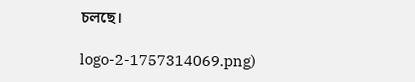চলছে।

logo-2-1757314069.png)